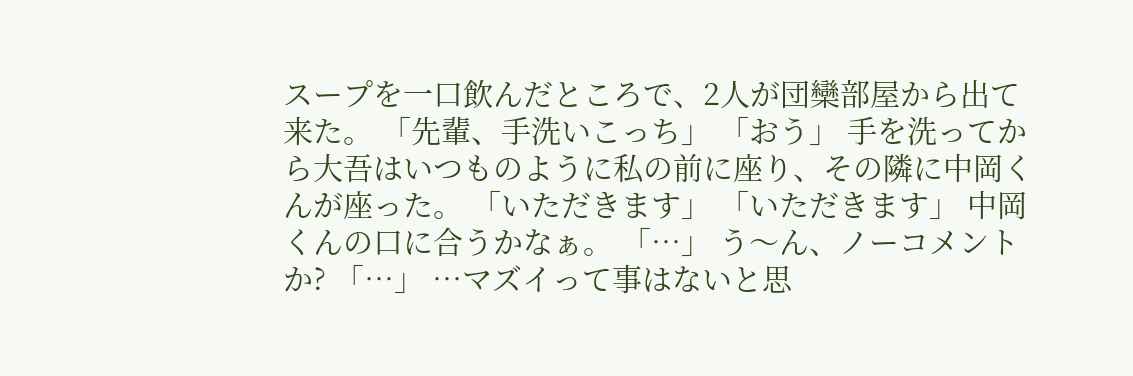スープを一口飲んだところで、2人が団欒部屋から出て来た。 「先輩、手洗いこっち」 「おう」 手を洗ってから大吾はいつものように私の前に座り、その隣に中岡くんが座った。 「いただきます」 「いただきます」 中岡くんの口に合うかなぁ。 「…」 う〜ん、ノーコメントか? 「…」 …マズイって事はないと思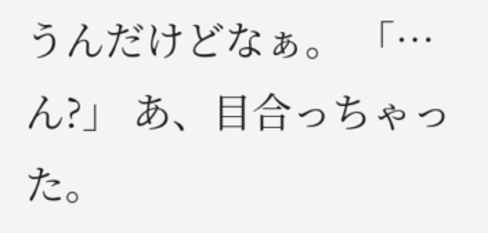うんだけどなぁ。 「…ん?」 あ、目合っちゃった。